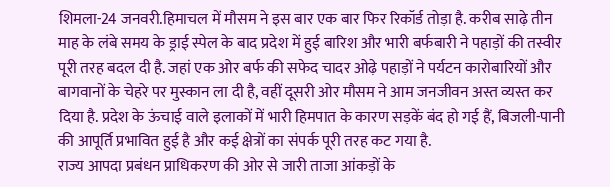शिमला-24 जनवरी.हिमाचल में मौसम ने इस बार एक बार फिर रिकॉर्ड तोड़ा है. करीब साढ़े तीन माह के लंबे समय के ड्राई स्पेल के बाद प्रदेश में हुई बारिश और भारी बर्फबारी ने पहाड़ों की तस्वीर पूरी तरह बदल दी है. जहां एक ओर बर्फ की सफेद चादर ओढ़े पहाड़ों ने पर्यटन कारोबारियों और बागवानों के चेहरे पर मुस्कान ला दी है, वहीं दूसरी ओर मौसम ने आम जनजीवन अस्त व्यस्त कर दिया है. प्रदेश के ऊंचाई वाले इलाकों में भारी हिमपात के कारण सड़कें बंद हो गई हैं, बिजली-पानी की आपूर्ति प्रभावित हुई है और कई क्षेत्रों का संपर्क पूरी तरह कट गया है.
राज्य आपदा प्रबंधन प्राधिकरण की ओर से जारी ताजा आंकड़ों के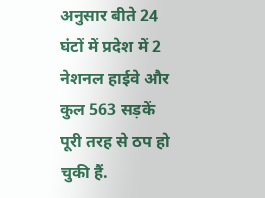अनुसार बीते 24 घंटों में प्रदेश में 2 नेशनल हाईवे और कुल 563 सड़कें पूरी तरह से ठप हो चुकी हैं.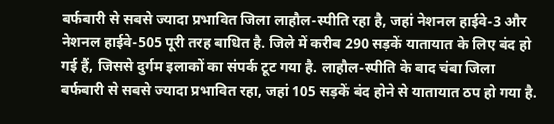बर्फबारी से सबसे ज्यादा प्रभावित जिला लाहौल-स्पीति रहा है, जहां नेशनल हाईवे-3 और नेशनल हाईवे-505 पूरी तरह बाधित है. जिले में करीब 290 सड़कें यातायात के लिए बंद हो गई हैं, जिससे दुर्गम इलाकों का संपर्क टूट गया है. लाहौल-स्पीति के बाद चंबा जिला बर्फबारी से सबसे ज्यादा प्रभावित रहा, जहां 105 सड़कें बंद होने से यातायात ठप हो गया है.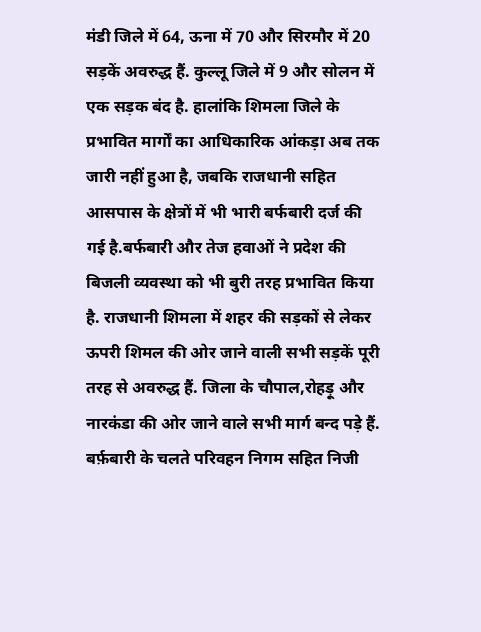मंडी जिले में 64, ऊना में 70 और सिरमौर में 20 सड़कें अवरुद्ध हैं. कुल्लू जिले में 9 और सोलन में एक सड़क बंद है. हालांकि शिमला जिले के प्रभावित मार्गों का आधिकारिक आंकड़ा अब तक जारी नहीं हुआ है, जबकि राजधानी सहित आसपास के क्षेत्रों में भी भारी बर्फबारी दर्ज की गई है.बर्फबारी और तेज हवाओं ने प्रदेश की बिजली व्यवस्था को भी बुरी तरह प्रभावित किया है. राजधानी शिमला में शहर की सड़कों से लेकर ऊपरी शिमल की ओर जाने वाली सभी सड़कें पूरी तरह से अवरुद्ध हैं. जिला के चौपाल,रोहड़ू और नारकंडा की ओर जाने वाले सभी मार्ग बन्द पड़े हैं.
बर्फ़बारी के चलते परिवहन निगम सहित निजी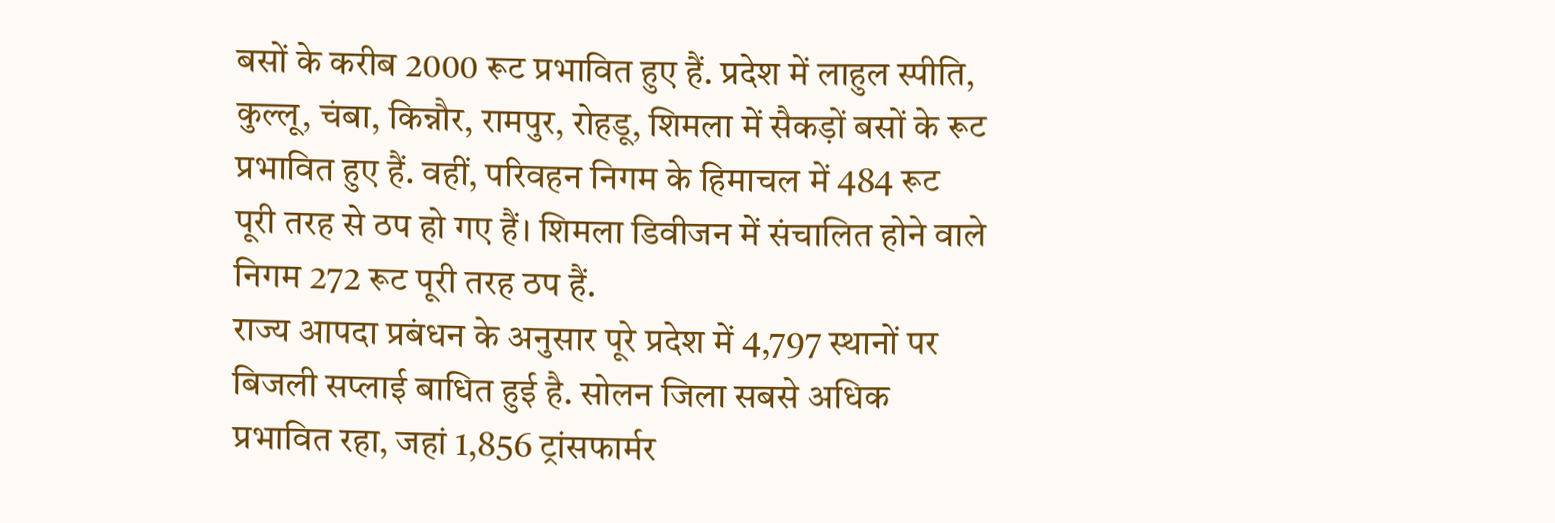बसों के करीब 2000 रूट प्रभावित हुए हैं. प्रदेश में लाहुल स्पीति, कुल्लू, चंबा, किन्नौर, रामपुर, रोहडू, शिमला में सैकड़ों बसों के रूट प्रभावित हुए हैं. वहीं, परिवहन निगम के हिमाचल में 484 रूट पूरी तरह से ठप हो गए हैं। शिमला डिवीजन में संचालित होने वाले निगम 272 रूट पूरी तरह ठप हैं.
राज्य आपदा प्रबंधन के अनुसार पूरे प्रदेश में 4,797 स्थानों पर बिजली सप्लाई बाधित हुई है. सोलन जिला सबसे अधिक प्रभावित रहा, जहां 1,856 ट्रांसफार्मर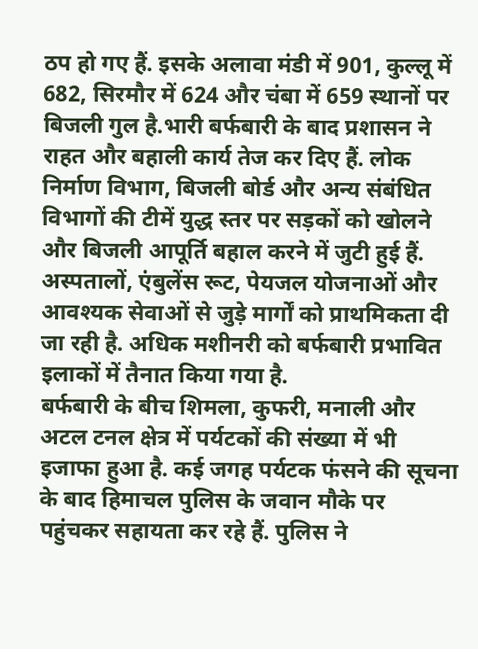ठप हो गए हैं. इसके अलावा मंडी में 901, कुल्लू में 682, सिरमौर में 624 और चंबा में 659 स्थानों पर बिजली गुल है.भारी बर्फबारी के बाद प्रशासन ने राहत और बहाली कार्य तेज कर दिए हैं. लोक निर्माण विभाग, बिजली बोर्ड और अन्य संबंधित विभागों की टीमें युद्ध स्तर पर सड़कों को खोलने और बिजली आपूर्ति बहाल करने में जुटी हुई हैं. अस्पतालों, एंबुलेंस रूट, पेयजल योजनाओं और आवश्यक सेवाओं से जुड़े मार्गों को प्राथमिकता दी जा रही है. अधिक मशीनरी को बर्फबारी प्रभावित इलाकों में तैनात किया गया है.
बर्फबारी के बीच शिमला, कुफरी, मनाली और अटल टनल क्षेत्र में पर्यटकों की संख्या में भी इजाफा हुआ है. कई जगह पर्यटक फंसने की सूचना के बाद हिमाचल पुलिस के जवान मौके पर पहुंचकर सहायता कर रहे हैं. पुलिस ने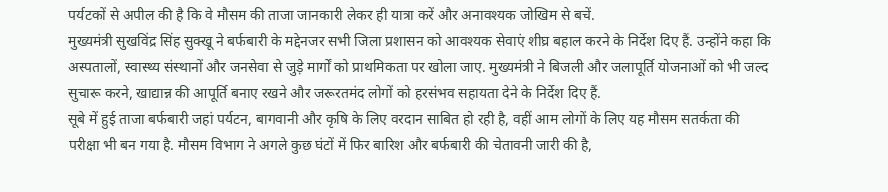पर्यटकों से अपील की है कि वे मौसम की ताजा जानकारी लेकर ही यात्रा करें और अनावश्यक जोखिम से बचें.
मुख्यमंत्री सुखविंद्र सिंह सुक्खू ने बर्फबारी के मद्देनजर सभी जिला प्रशासन को आवश्यक सेवाएं शीघ्र बहाल करने के निर्देश दिए हैं. उन्होंने कहा कि अस्पतालों, स्वास्थ्य संस्थानों और जनसेवा से जुड़े मार्गों को प्राथमिकता पर खोला जाए. मुख्यमंत्री ने बिजली और जलापूर्ति योजनाओं को भी जल्द सुचारू करने, खाद्यान्न की आपूर्ति बनाए रखने और जरूरतमंद लोगों को हरसंभव सहायता देने के निर्देश दिए हैं.
सूबे में हुई ताजा बर्फबारी जहां पर्यटन, बागवानी और कृषि के लिए वरदान साबित हो रही है, वहीं आम लोगों के लिए यह मौसम सतर्कता की परीक्षा भी बन गया है. मौसम विभाग ने अगले कुछ घंटों में फिर बारिश और बर्फबारी की चेतावनी जारी की है,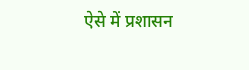ऐसे में प्रशासन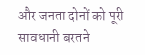और जनता दोनों को पूरी सावधानी बरतने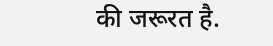की जरूरत है.